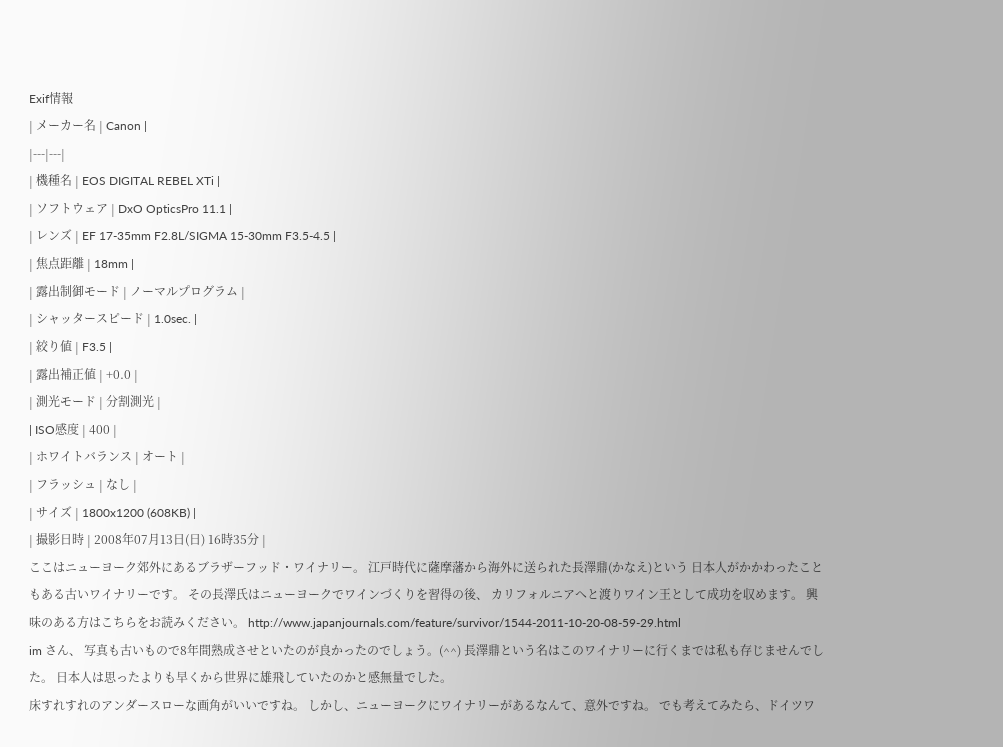Exif情報
| メーカー名 | Canon |
|---|---|
| 機種名 | EOS DIGITAL REBEL XTi |
| ソフトウェア | DxO OpticsPro 11.1 |
| レンズ | EF 17-35mm F2.8L/SIGMA 15-30mm F3.5-4.5 |
| 焦点距離 | 18mm |
| 露出制御モード | ノーマルプログラム |
| シャッタースピード | 1.0sec. |
| 絞り値 | F3.5 |
| 露出補正値 | +0.0 |
| 測光モード | 分割測光 |
| ISO感度 | 400 |
| ホワイトバランス | オート |
| フラッシュ | なし |
| サイズ | 1800x1200 (608KB) |
| 撮影日時 | 2008年07月13日(日) 16時35分 |
ここはニューヨーク郊外にあるブラザーフッド・ワイナリー。 江戸時代に薩摩藩から海外に送られた長澤鼎(かなえ)という 日本人がかかわったこともある古いワイナリーです。 その長澤氏はニューヨークでワインづくりを習得の後、 カリフォルニアへと渡りワイン王として成功を収めます。 興味のある方はこちらをお読みください。 http://www.japanjournals.com/feature/survivor/1544-2011-10-20-08-59-29.html
im さん、 写真も古いもので8年間熟成させといたのが良かったのでしょう。(^^) 長澤鼎という名はこのワイナリーに行くまでは私も存じませんでした。 日本人は思ったよりも早くから世界に雄飛していたのかと感無量でした。
床すれすれのアンダースローな画角がいいですね。 しかし、ニューヨークにワイナリーがあるなんて、意外ですね。 でも考えてみたら、ドイツワ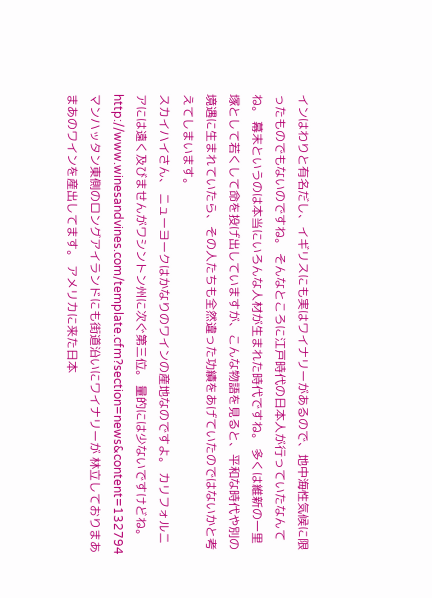インはわりと有名だし、イギリスにも実はワイナリーがあるので、地中海性気候に限ったものでもないのですね。 そんなところに江戸時代の日本人が行っていたなんてね。 幕末というのは本当にいろんな人材が生まれた時代ですね。 多くは維新の一里塚として若くして命を投げ出していますが、こんな物語を見ると、平和な時代や別の境遇に生まれていたら、その人たちも全然違った功績をあげていたのではないかと考えてしまいます。
スカイハイさん、 ニューヨークはかなりのワインの産地なのですよ。 カリフォルニアには遠く及びませんがワシントン州に次ぐ第三位。 量的には少ないですけどね。 http://www.winesandvines.com/template.cfm?section=news&content=132794 マンハッタン東側のロングアイランドにも街道沿いにワイナリーが 林立しておりまあまあのワインを産出してます。 アメリカに来た日本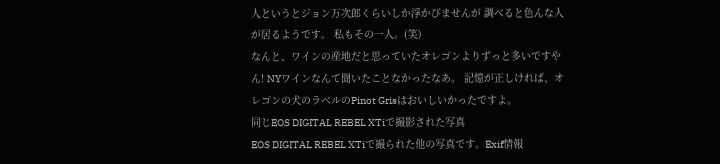人というとジョン万次郎くらいしか浮かびませんが 調べると色んな人が居るようです。 私もその一人。(笑)
なんと、ワインの産地だと思っていたオレゴンよりずっと多いですやん! NYワインなんて聞いたことなかったなあ。 記憶が正しければ、オレゴンの犬のラベルのPinot Grisはおいしいかったですよ。
同じEOS DIGITAL REBEL XTiで撮影された写真
EOS DIGITAL REBEL XTiで撮られた他の写真です。Exif情報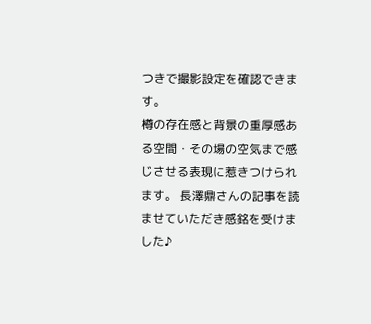つきで撮影設定を確認できます。
樽の存在感と背景の重厚感ある空間・その場の空気まで感じさせる表現に惹きつけられます。 長澤鼎さんの記事を読ませていただき感銘を受けました♪